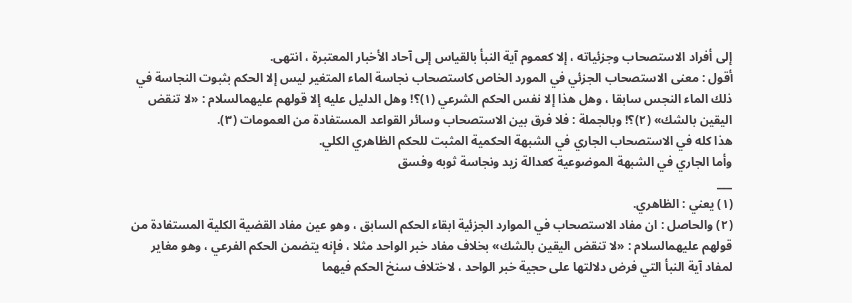إلى أفراد الاستصحاب وجزئياته ، إلا كعموم آية النبأ بالقياس إلى آحاد الأخبار المعتبرة ، انتهى.
أقول : معنى الاستصحاب الجزئي في المورد الخاص كاستصحاب نجاسة الماء المتغير ليس إلا الحكم بثبوت النجاسة في ذلك الماء النجس سابقا ، وهل هذا إلا نفس الحكم الشرعي (١)؟! وهل الدليل عليه إلا قولهم عليهمالسلام : «لا تنقض اليقين بالشك» (٢)؟! وبالجملة : فلا فرق بين الاستصحاب وسائر القواعد المستفادة من العمومات (٣).
هذا كله في الاستصحاب الجاري في الشبهة الحكمية المثبت للحكم الظاهري الكلي.
وأما الجاري في الشبهة الموضوعية كعدالة زيد ونجاسة ثوبه وفسق
___
(١) يعني : الظاهري.
(٢) والحاصل : ان مفاد الاستصحاب في الموارد الجزئية ابقاء الحكم السابق ، وهو عين مفاد القضية الكلية المستفادة من قولهم عليهمالسلام : «لا تنقض اليقين بالشك» بخلاف مفاد خبر الواحد مثلا ، فإنه يتضمن الحكم الفرعي ، وهو مغاير لمفاد آية النبأ التي فرض دلالتها على حجية خبر الواحد ، لاختلاف سنخ الحكم فيهما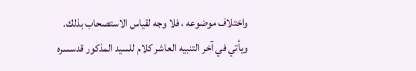واختلاف موضوعه ، فلا وجه لقياس الاستصحاب بذلك.
ويأتي في آخر التنبيه العاشر كلام للسيد المذكور قدسسره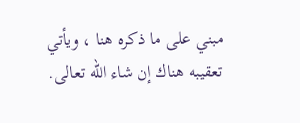مبني على ما ذكره هنا ، ويأتي تعقيبه هناك إن شاء الله تعالى.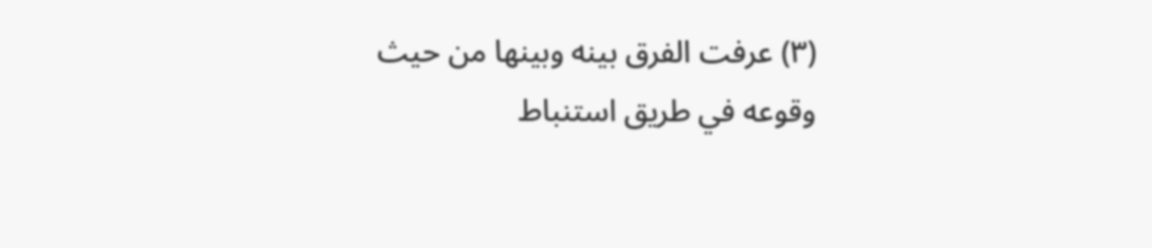(٣) عرفت الفرق بينه وبينها من حيث وقوعه في طريق استنباط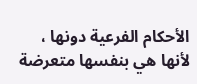الأحكام الفرعية دونها ، لأنها هي بنفسها متعرضة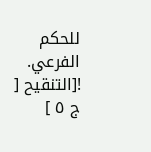للحكم الفرعي.
![التنقيح [ ج ٥ ]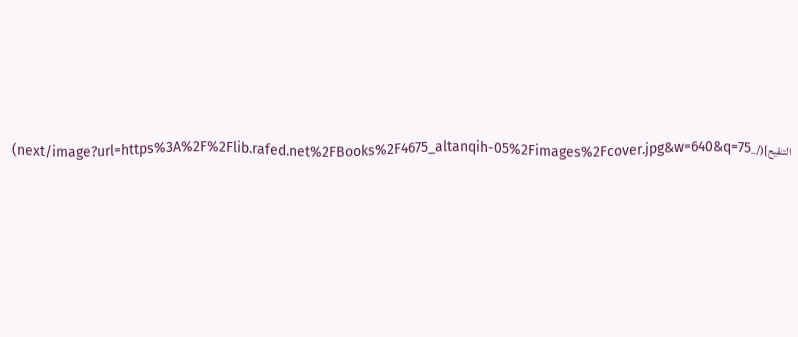التنقيح](/_next/image?url=https%3A%2F%2Flib.rafed.net%2FBooks%2F4675_altanqih-05%2Fimages%2Fcover.jpg&w=640&q=75)